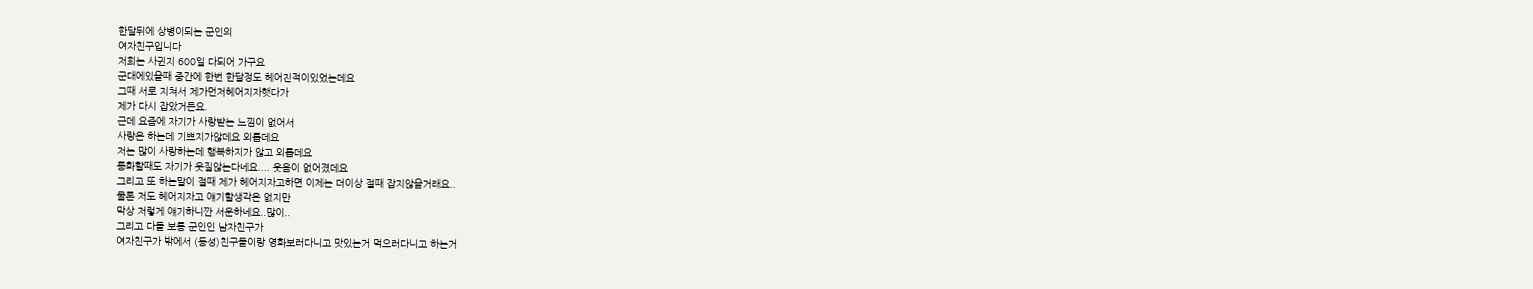한달뒤에 상병이되는 군인의
여자친구입니다
저희는 사귄지 600일 다되어 가구요
군대에있을때 중간에 한번 한달정도 헤어진적이있었는데요
그때 서로 지쳐서 제가먼저헤어지자햇다가
제가 다시 잡았거든요.
근데 요즘에 자기가 사랑받는 느낌이 없어서
사랑은 하는데 기쁘지가않데요 외롭데요
저는 많이 사랑하는데 행복하지가 않고 외롭데요
통화할때도 자기가 웃질않는다네요.... 웃음이 없어졌데요
그리고 또 하는말이 절때 제가 헤어지자고하면 이제는 더이상 절때 잡지않을거래요..
물론 저도 헤어지자고 얘기할생각은 없지만
막상 저렇게 얘기하니깐 서운하네요..많이..
그리고 다들 보통 군인인 남자친구가
여자친구가 밖에서 (동성)친구들이랑 영화보러다니고 맛있는거 먹으러다니고 하는거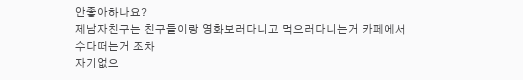안좋아하나요?
제남자친구는 친구들이랑 영화보러다니고 먹으러다니는거 카페에서 수다떠는거 조차
자기없으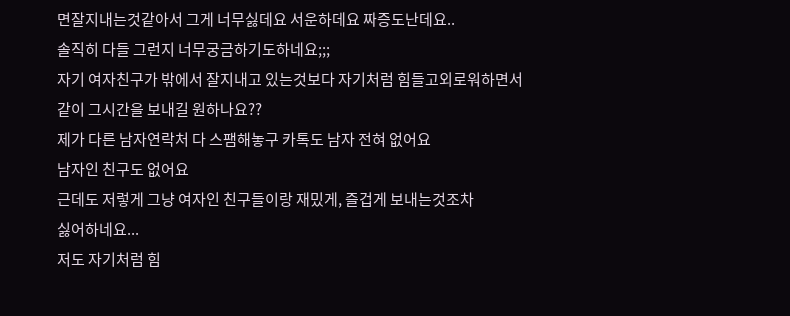면잘지내는것같아서 그게 너무싫데요 서운하데요 짜증도난데요..
솔직히 다들 그런지 너무궁금하기도하네요;;;
자기 여자친구가 밖에서 잘지내고 있는것보다 자기처럼 힘들고외로워하면서
같이 그시간을 보내길 원하나요??
제가 다른 남자연락처 다 스팸해놓구 카톡도 남자 전혀 없어요
남자인 친구도 없어요
근데도 저렇게 그냥 여자인 친구들이랑 재밌게, 즐겁게 보내는것조차
싫어하네요...
저도 자기처럼 힘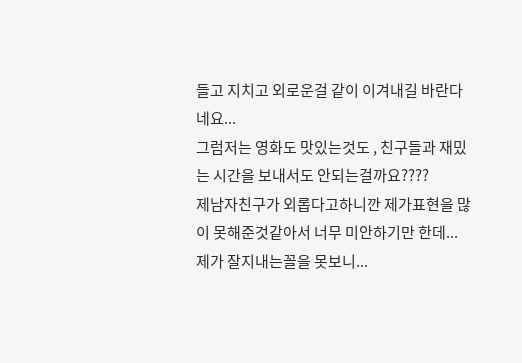들고 지치고 외로운걸 같이 이겨내길 바란다네요...
그럼저는 영화도 맛있는것도 , 친구들과 재밌는 시간을 보내서도 안되는걸까요????
제남자친구가 외롭다고하니깐 제가표현을 많이 못해준것같아서 너무 미안하기만 한데...
제가 잘지내는꼴을 못보니...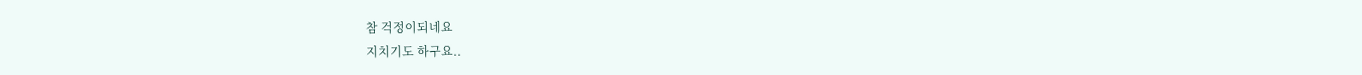참 걱정이되네요
지치기도 하구요..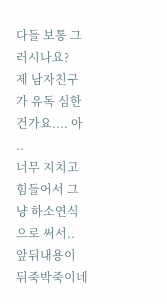다들 보통 그러시나요?
제 남자친구가 유독 심한건가요.... 아 ..
너무 지치고힘들어서 그냥 하소연식으로 써서.. 앞뒤내용이 뒤죽박죽이네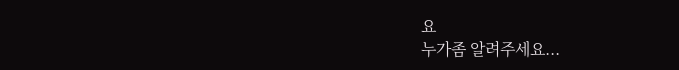요
누가좀 알려주세요...